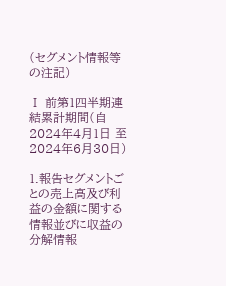(セグメント情報等の注記)

Ⅰ 前第1四半期連結累計期間(自 2024年4月1日 至 2024年6月30日)

1.報告セグメントごとの売上高及び利益の金額に関する情報並びに収益の分解情報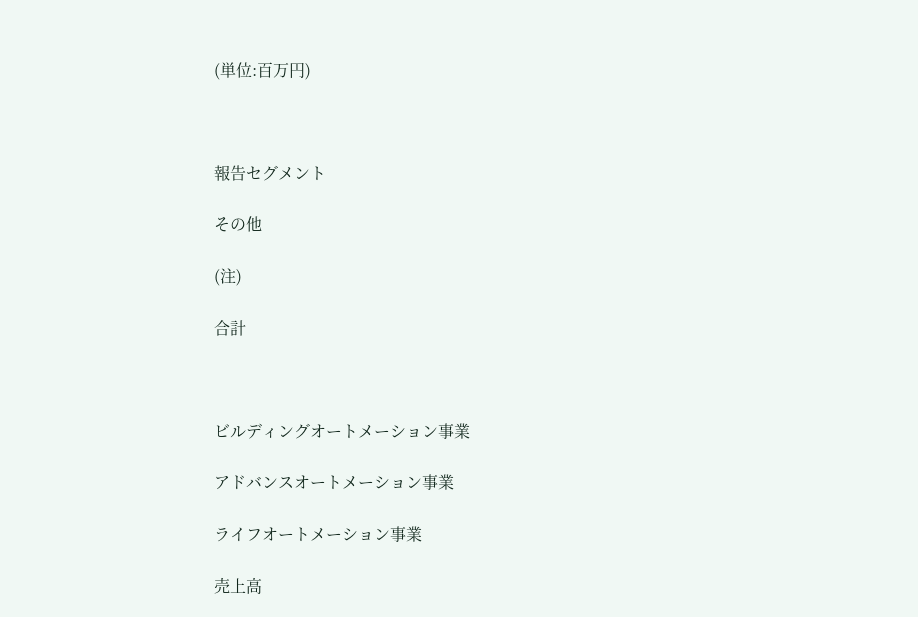(単位:百万円)



報告セグメント

その他

(注)

合計



ビルディングオートメーション事業

アドバンスオートメーション事業

ライフオートメーション事業

売上高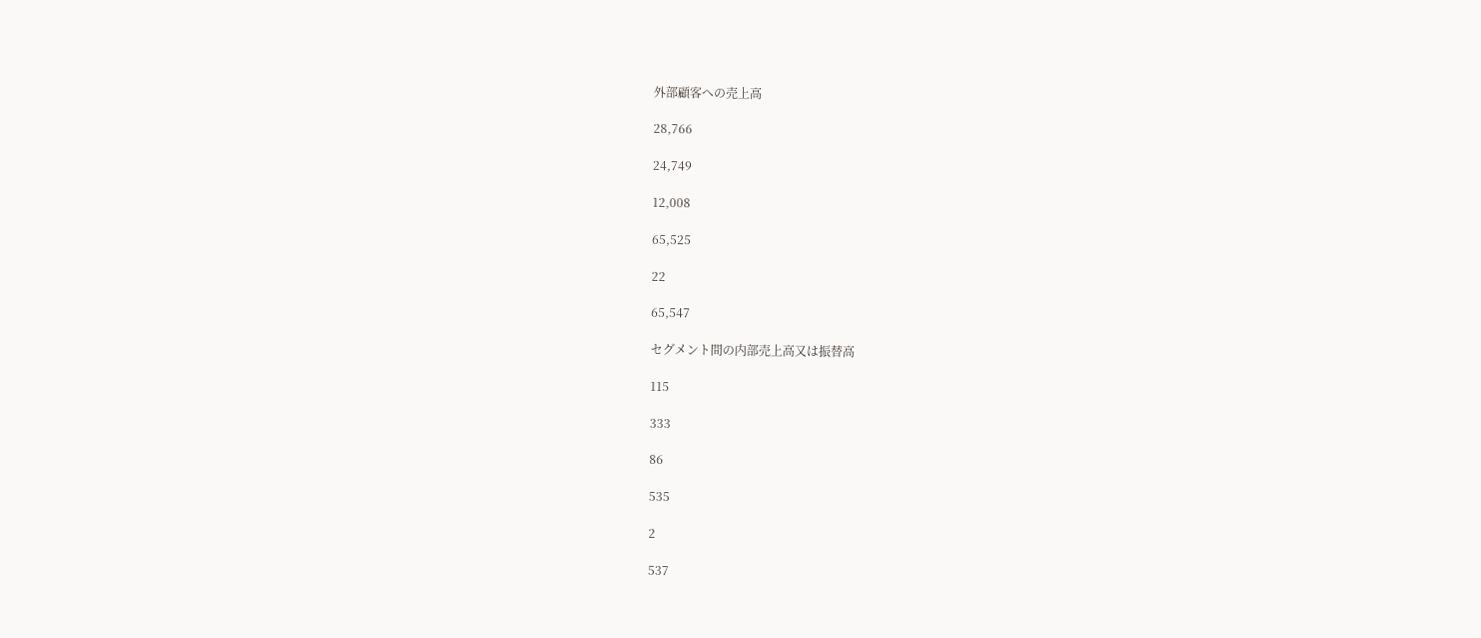外部顧客への売上高

28,766

24,749

12,008

65,525

22

65,547

セグメント間の内部売上高又は振替高

115

333

86

535

2

537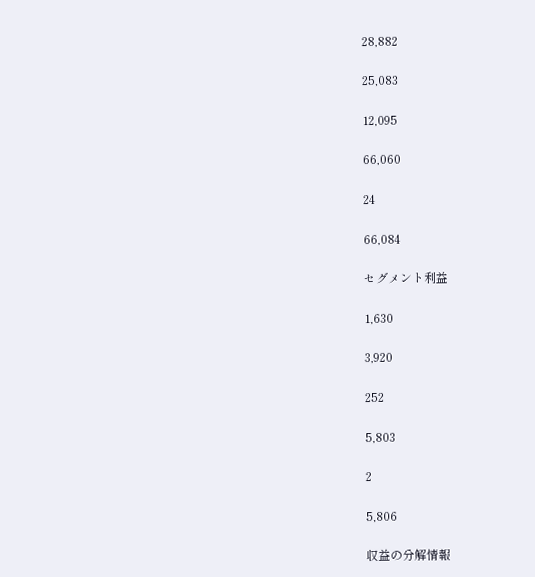28,882

25,083

12,095

66,060

24

66,084

セグメント利益

1,630

3,920

252

5,803

2

5,806

収益の分解情報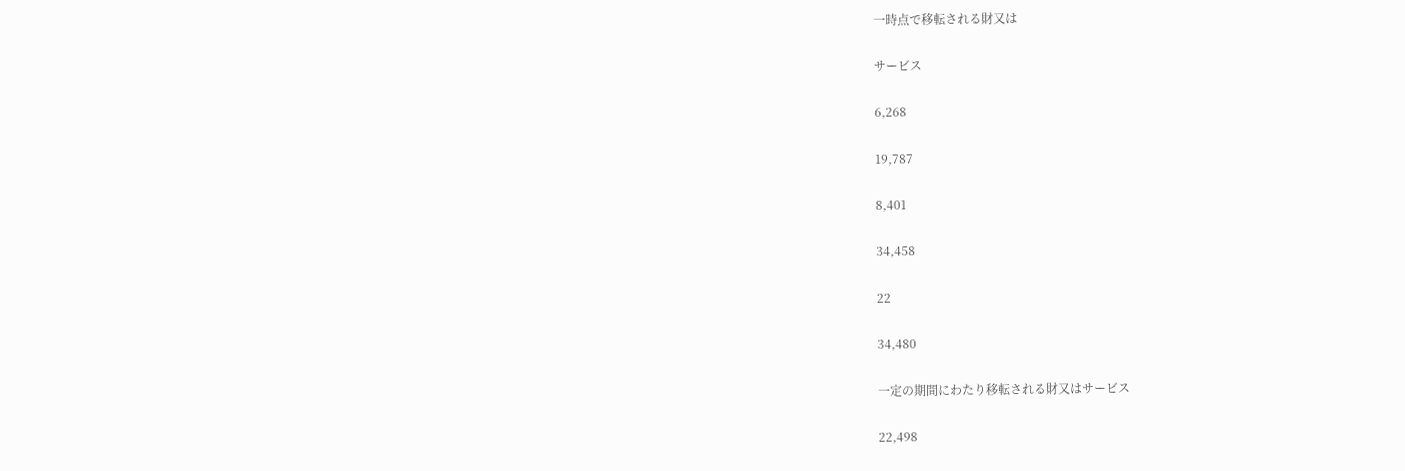一時点で移転される財又は

サービス

6,268

19,787

8,401

34,458

22

34,480

一定の期間にわたり移転される財又はサービス

22,498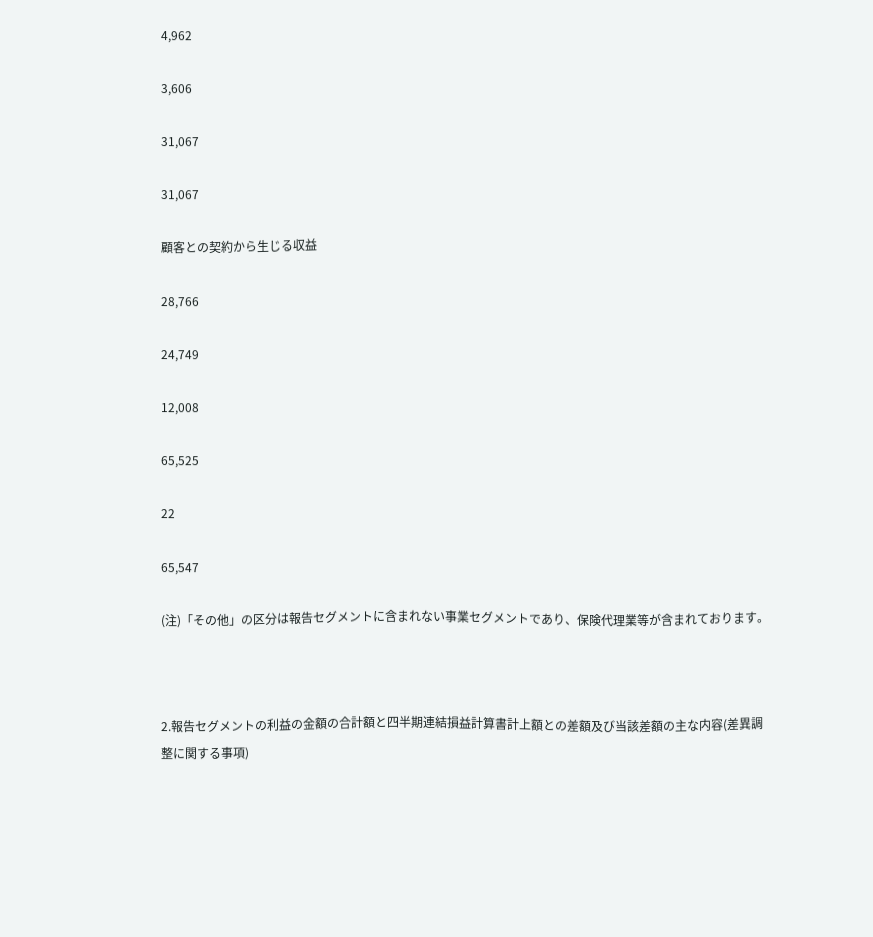4,962

3,606

31,067

31,067

顧客との契約から生じる収益

28,766

24,749

12,008

65,525

22

65,547

(注)「その他」の区分は報告セグメントに含まれない事業セグメントであり、保険代理業等が含まれております。



2.報告セグメントの利益の金額の合計額と四半期連結損益計算書計上額との差額及び当該差額の主な内容(差異調整に関する事項)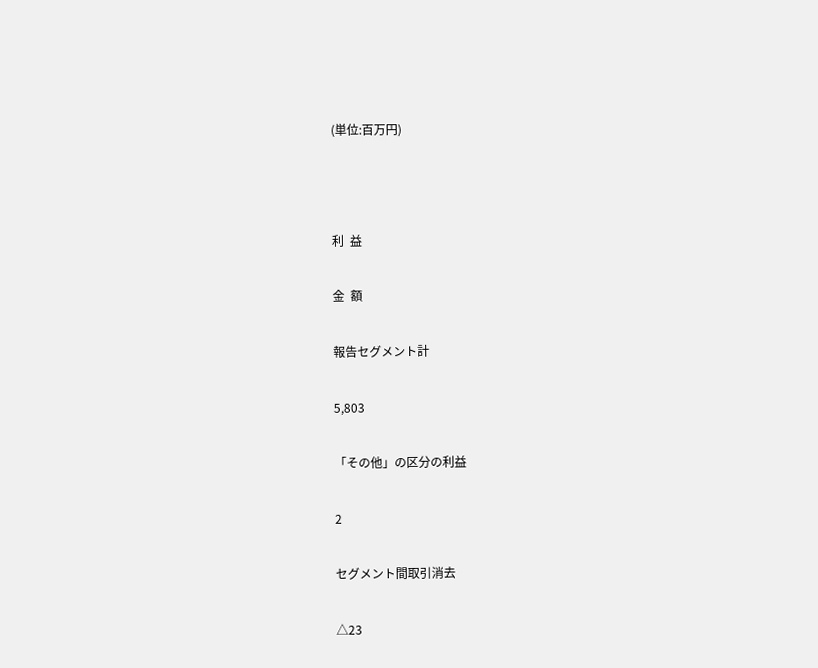(単位:百万円)



利  益

金  額

報告セグメント計

5,803

「その他」の区分の利益

2

セグメント間取引消去

△23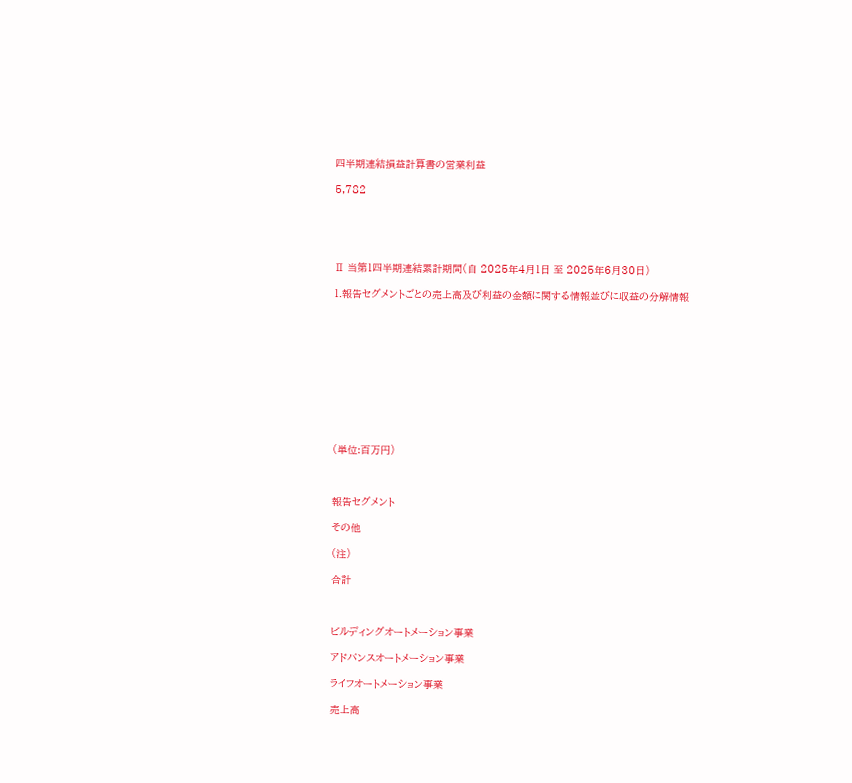四半期連結損益計算書の営業利益

5,782





Ⅱ 当第1四半期連結累計期間(自 2025年4月1日 至 2025年6月30日)

1.報告セグメントごとの売上高及び利益の金額に関する情報並びに収益の分解情報











(単位:百万円)



報告セグメント

その他

(注)

合計



ビルディングオートメーション事業

アドバンスオートメーション事業

ライフオートメーション事業

売上高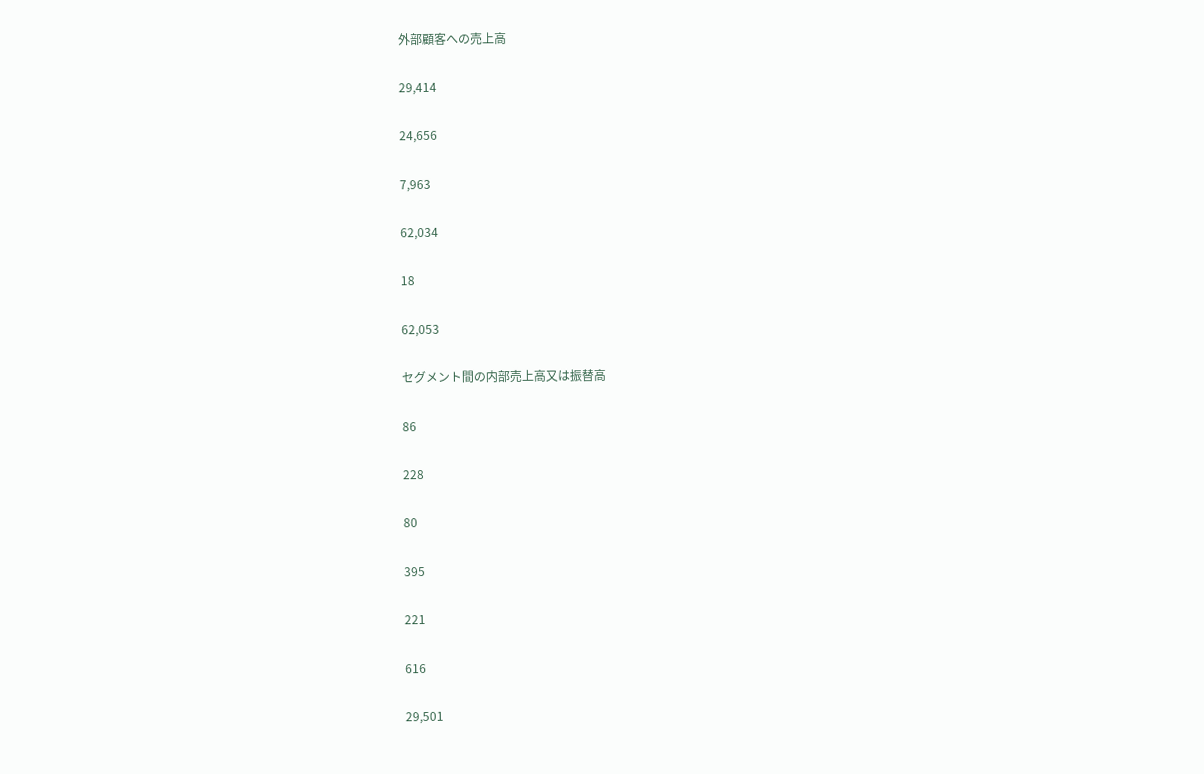外部顧客への売上高

29,414

24,656

7,963

62,034

18

62,053

セグメント間の内部売上高又は振替高

86

228

80

395

221

616

29,501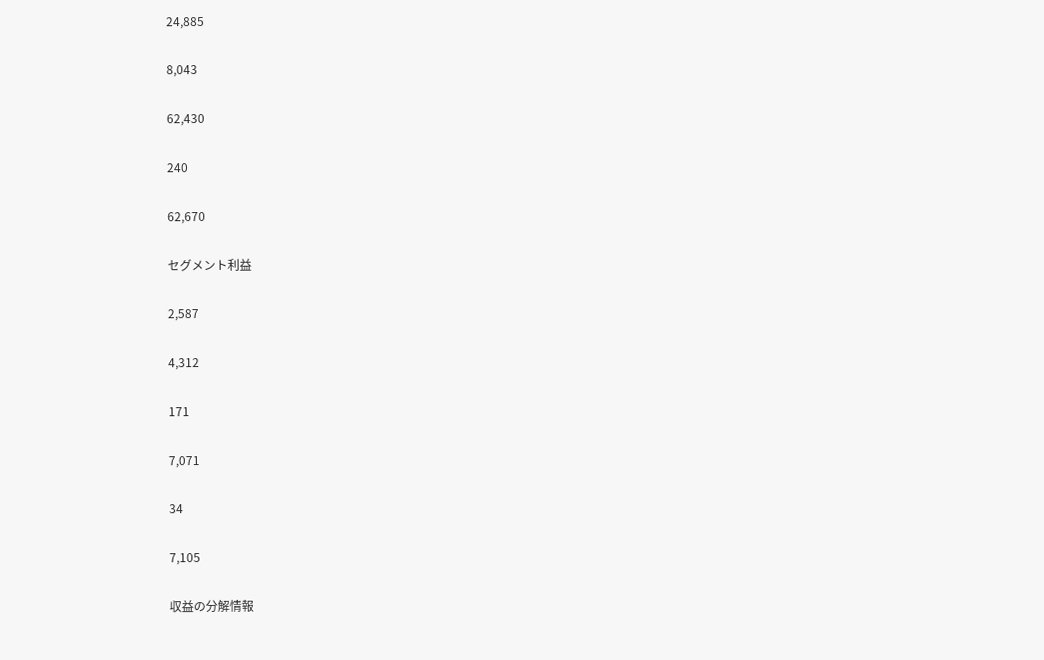24,885

8,043

62,430

240

62,670

セグメント利益

2,587

4,312

171

7,071

34

7,105

収益の分解情報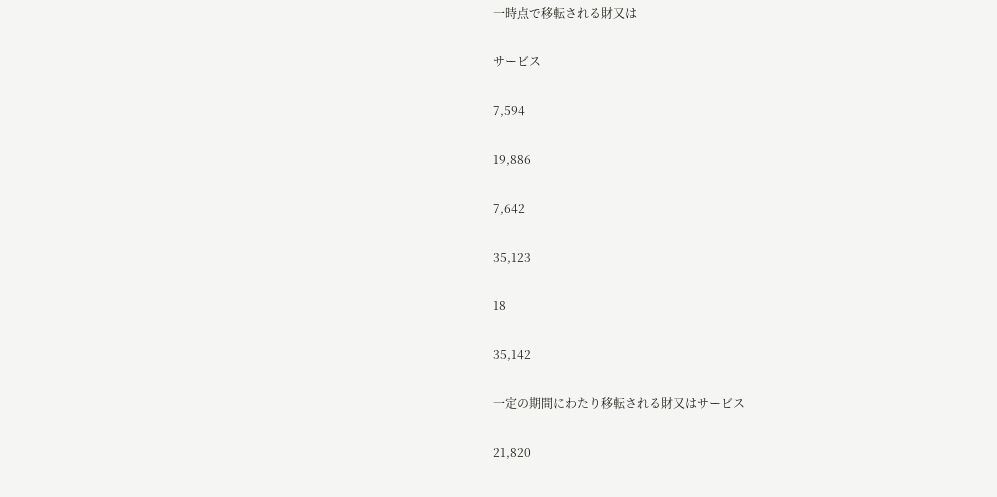一時点で移転される財又は

サービス

7,594

19,886

7,642

35,123

18

35,142

一定の期間にわたり移転される財又はサービス

21,820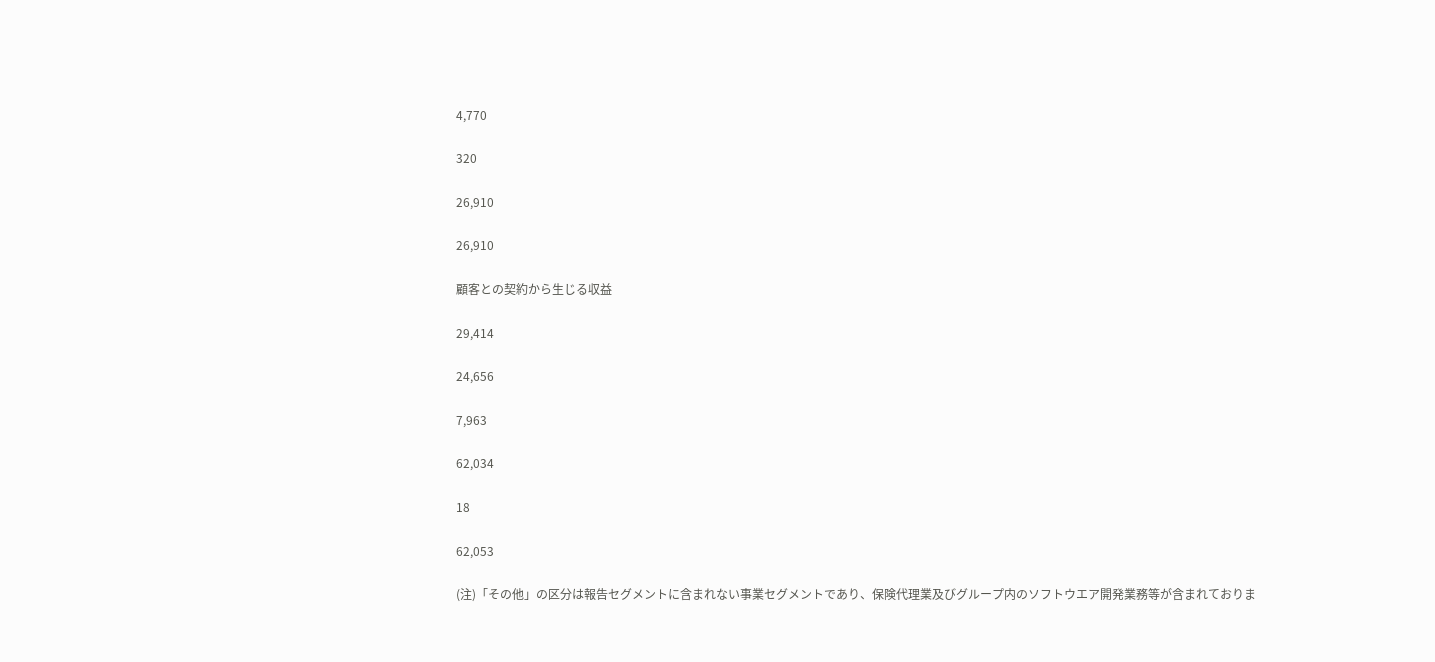4,770

320

26,910

26,910

顧客との契約から生じる収益

29,414

24,656

7,963

62,034

18

62,053

(注)「その他」の区分は報告セグメントに含まれない事業セグメントであり、保険代理業及びグループ内のソフトウエア開発業務等が含まれておりま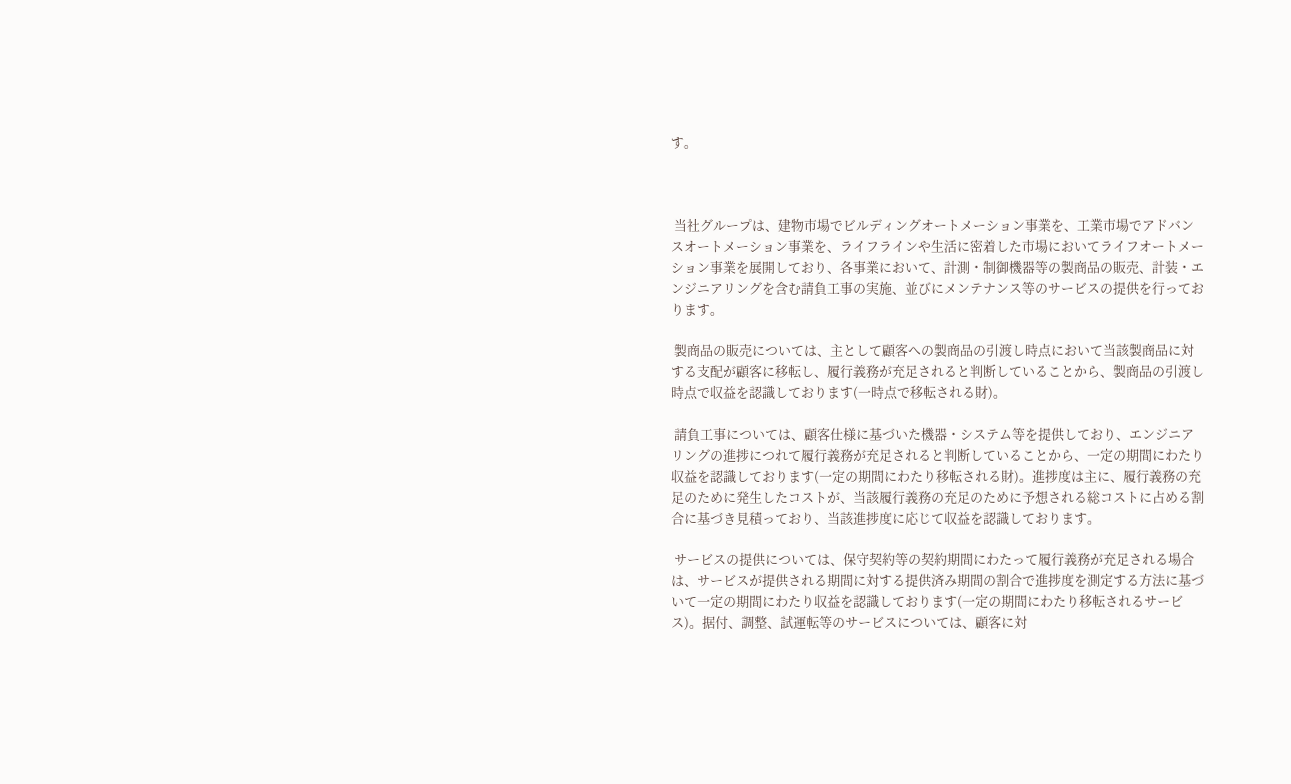す。



 当社グループは、建物市場でビルディングオートメーション事業を、工業市場でアドバンスオートメーション事業を、ライフラインや生活に密着した市場においてライフオートメーション事業を展開しており、各事業において、計測・制御機器等の製商品の販売、計装・エンジニアリングを含む請負工事の実施、並びにメンテナンス等のサービスの提供を行っております。

 製商品の販売については、主として顧客への製商品の引渡し時点において当該製商品に対する支配が顧客に移転し、履行義務が充足されると判断していることから、製商品の引渡し時点で収益を認識しております(一時点で移転される財)。

 請負工事については、顧客仕様に基づいた機器・システム等を提供しており、エンジニアリングの進捗につれて履行義務が充足されると判断していることから、一定の期間にわたり収益を認識しております(一定の期間にわたり移転される財)。進捗度は主に、履行義務の充足のために発生したコストが、当該履行義務の充足のために予想される総コストに占める割合に基づき見積っており、当該進捗度に応じて収益を認識しております。

 サービスの提供については、保守契約等の契約期間にわたって履行義務が充足される場合は、サービスが提供される期間に対する提供済み期間の割合で進捗度を測定する方法に基づいて一定の期間にわたり収益を認識しております(一定の期間にわたり移転されるサービス)。据付、調整、試運転等のサービスについては、顧客に対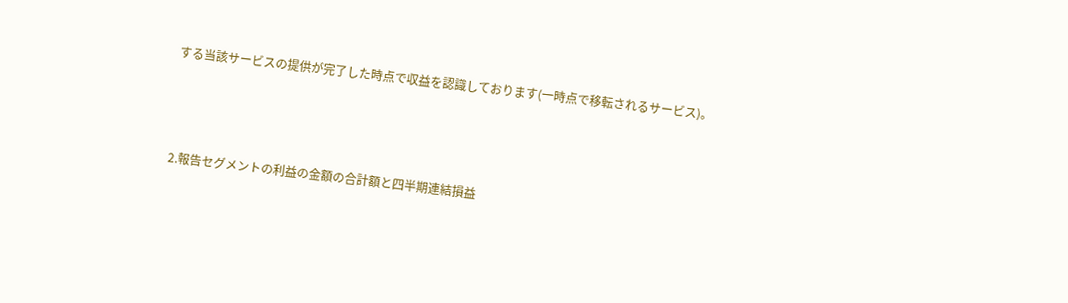する当該サービスの提供が完了した時点で収益を認識しております(一時点で移転されるサービス)。



2.報告セグメントの利益の金額の合計額と四半期連結損益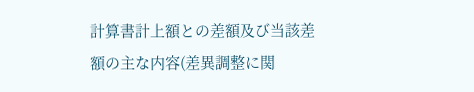計算書計上額との差額及び当該差額の主な内容(差異調整に関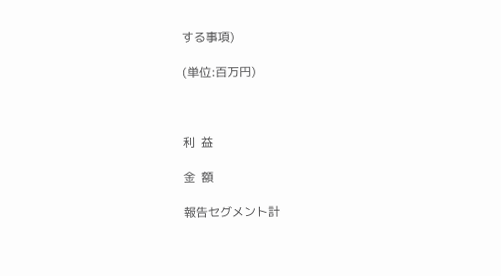する事項)

(単位:百万円)



利  益

金  額

報告セグメント計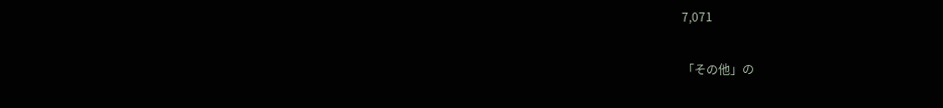7,071

「その他」の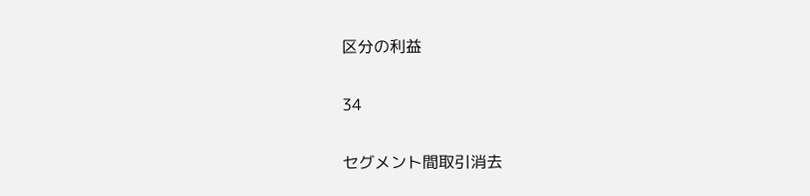区分の利益

34

セグメント間取引消去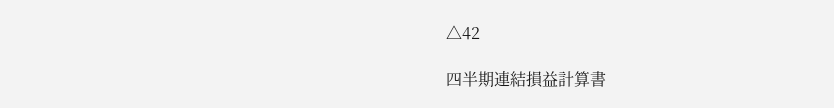△42

四半期連結損益計算書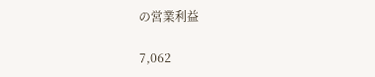の営業利益

7,062